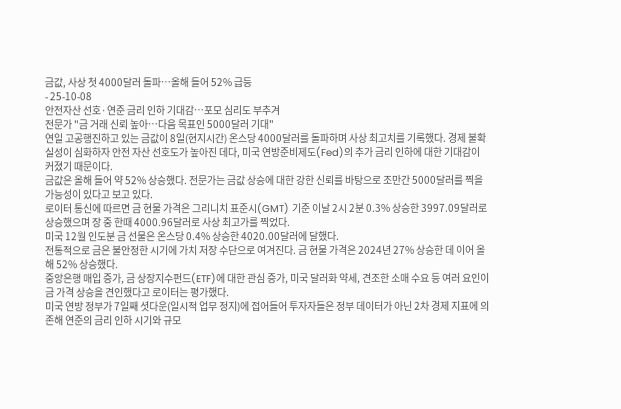금값, 사상 첫 4000달러 돌파…올해 들어 52% 급등
- 25-10-08
안전자산 선호·연준 금리 인하 기대감…포모 심리도 부추겨
전문가 "금 거래 신뢰 높아…다음 목표인 5000달러 기대"
연일 고공행진하고 있는 금값이 8일(현지시간) 온스당 4000달러를 돌파하며 사상 최고치를 기록했다. 경제 불확실성이 심화하자 안전 자산 선호도가 높아진 데다, 미국 연방준비제도(Fed)의 추가 금리 인하에 대한 기대감이 커졌기 때문이다.
금값은 올해 들어 약 52% 상승했다. 전문가는 금값 상승에 대한 강한 신뢰를 바탕으로 조만간 5000달러를 찍을 가능성이 있다고 보고 있다.
로이터 통신에 따르면 금 현물 가격은 그리니치 표준시(GMT) 기준 이날 2시 2분 0.3% 상승한 3997.09달러로 상승했으며 장 중 한때 4000.96달러로 사상 최고가를 찍었다.
미국 12월 인도분 금 선물은 온스당 0.4% 상승한 4020.00달러에 달했다.
전통적으로 금은 불안정한 시기에 가치 저장 수단으로 여겨진다. 금 현물 가격은 2024년 27% 상승한 데 이어 올해 52% 상승했다.
중앙은행 매입 증가, 금 상장지수펀드(ETF)에 대한 관심 증가, 미국 달러화 약세, 견조한 소매 수요 등 여러 요인이 금 가격 상승을 견인했다고 로이터는 평가했다.
미국 연방 정부가 7일째 셧다운(일시적 업무 정지)에 접어들어 투자자들은 정부 데이터가 아닌 2차 경제 지표에 의존해 연준의 금리 인하 시기와 규모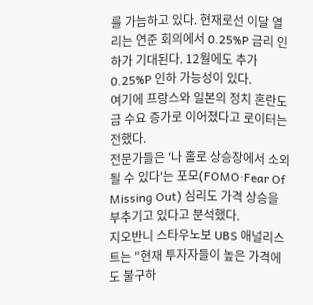를 가늠하고 있다. 현재로선 이달 열리는 연준 회의에서 0.25%P 금리 인하가 기대된다. 12월에도 추가 0.25%P 인하 가능성이 있다.
여기에 프랑스와 일본의 정치 혼란도 금 수요 증가로 이어졌다고 로이터는 전했다.
전문가들은 '나 홀로 상승장에서 소외될 수 있다'는 포모(FOMO·Fear Of Missing Out) 심리도 가격 상승을 부추기고 있다고 분석했다.
지오반니 스타우노보 UBS 애널리스트는 "현재 투자자들이 높은 가격에도 불구하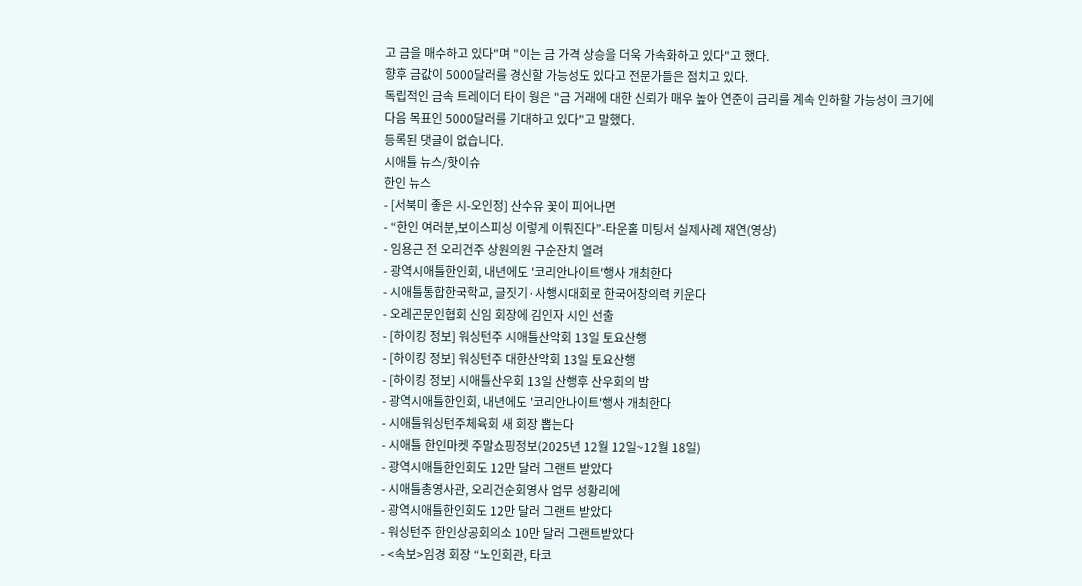고 금을 매수하고 있다"며 "이는 금 가격 상승을 더욱 가속화하고 있다"고 했다.
향후 금값이 5000달러를 경신할 가능성도 있다고 전문가들은 점치고 있다.
독립적인 금속 트레이더 타이 웡은 "금 거래에 대한 신뢰가 매우 높아 연준이 금리를 계속 인하할 가능성이 크기에 다음 목표인 5000달러를 기대하고 있다"고 말했다.
등록된 댓글이 없습니다.
시애틀 뉴스/핫이슈
한인 뉴스
- [서북미 좋은 시-오인정] 산수유 꽃이 피어나면
- “한인 여러분,보이스피싱 이렇게 이뤄진다”-타운홀 미팅서 실제사례 재연(영상)
- 임용근 전 오리건주 상원의원 구순잔치 열려
- 광역시애틀한인회, 내년에도 '코리안나이트'행사 개최한다
- 시애틀통합한국학교, 글짓기·사행시대회로 한국어창의력 키운다
- 오레곤문인협회 신임 회장에 김인자 시인 선출
- [하이킹 정보] 워싱턴주 시애틀산악회 13일 토요산행
- [하이킹 정보] 워싱턴주 대한산악회 13일 토요산행
- [하이킹 정보] 시애틀산우회 13일 산행후 산우회의 밤
- 광역시애틀한인회, 내년에도 '코리안나이트'행사 개최한다
- 시애틀워싱턴주체육회 새 회장 뽑는다
- 시애틀 한인마켓 주말쇼핑정보(2025년 12월 12일~12월 18일)
- 광역시애틀한인회도 12만 달러 그랜트 받았다
- 시애틀총영사관, 오리건순회영사 업무 성황리에
- 광역시애틀한인회도 12만 달러 그랜트 받았다
- 워싱턴주 한인상공회의소 10만 달러 그랜트받았다
- <속보>임경 회장 “노인회관, 타코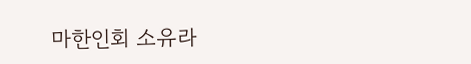마한인회 소유라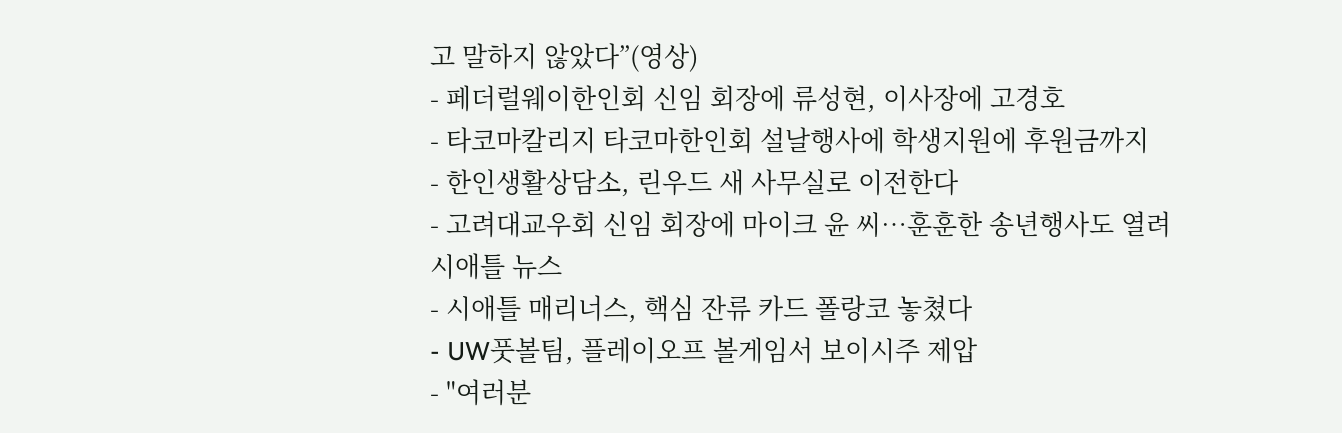고 말하지 않았다”(영상)
- 페더럴웨이한인회 신임 회장에 류성현, 이사장에 고경호
- 타코마칼리지 타코마한인회 설날행사에 학생지원에 후원금까지
- 한인생활상담소, 린우드 새 사무실로 이전한다
- 고려대교우회 신임 회장에 마이크 윤 씨…훈훈한 송년행사도 열려
시애틀 뉴스
- 시애틀 매리너스, 핵심 잔류 카드 폴랑코 놓쳤다
- UW풋볼팀, 플레이오프 볼게임서 보이시주 제압
- "여러분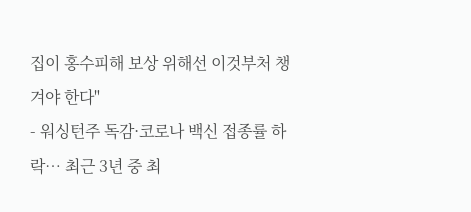집이 홍수피해 보상 위해선 이것부처 챙겨야 한다"
- 워싱턴주 독감·코로나 백신 접종률 하락… 최근 3년 중 최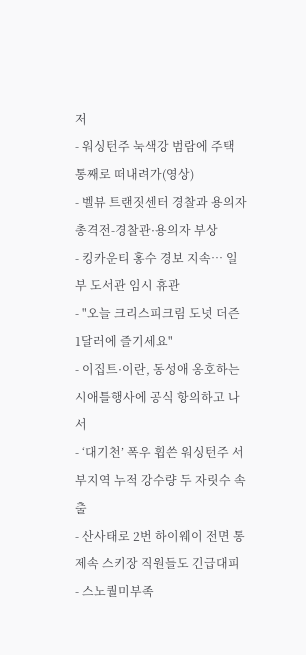저
- 워싱턴주 눅색강 범람에 주택 통째로 떠내려가(영상)
- 벨뷰 트랜짓센터 경찰과 용의자 총격전-경찰관·용의자 부상
- 킹카운티 홍수 경보 지속… 일부 도서관 임시 휴관
- "오늘 크리스피크림 도넛 더즌 1달러에 즐기세요"
- 이집트·이란, 동성애 옹호하는 시애틀행사에 공식 항의하고 나서
- ‘대기천’ 폭우 휩쓴 워싱턴주 서부지역 누적 강수량 두 자릿수 속출
- 산사태로 2번 하이웨이 전면 통제속 스키장 직원들도 긴급대피
- 스노퀄미부족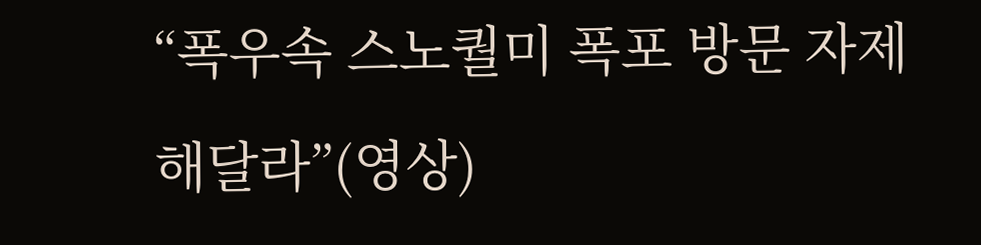“폭우속 스노퀄미 폭포 방문 자제해달라”(영상)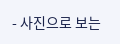- 사진으로 보는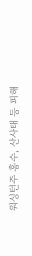워싱턴주 홍수, 산사태 등 피해